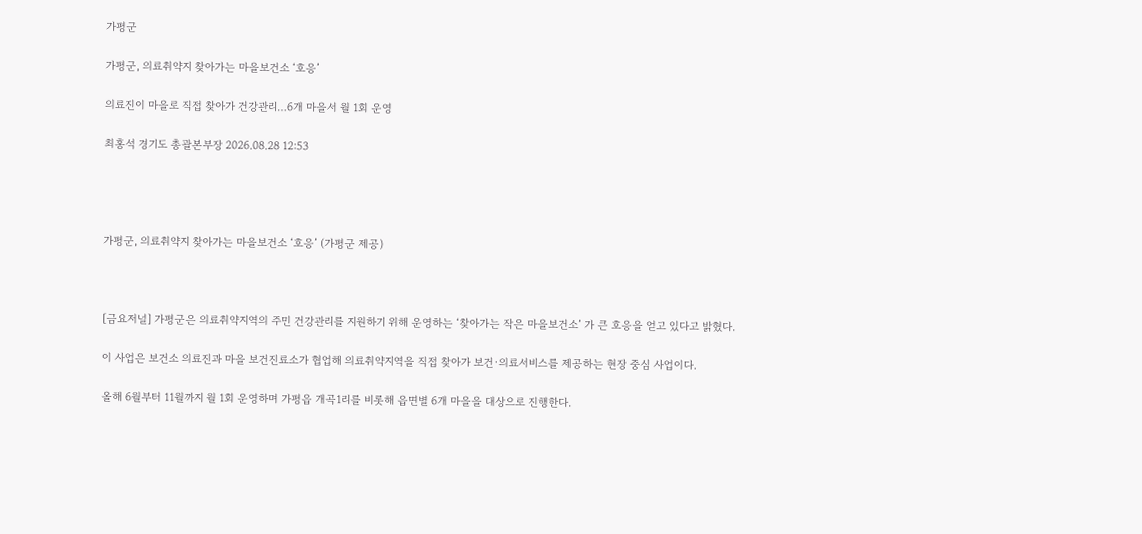가평군

가평군, 의료취약지 찾아가는 마을보건소 ‘호응’

의료진이 마을로 직접 찾아가 건강관리…6개 마을서 월 1회 운영

최홍석 경기도 총괄본부장 2026.08.28 12:53




가평군, 의료취약지 찾아가는 마을보건소 ‘호응’ (가평군 제공)



[금요저널] 가평군은 의료취약지역의 주민 건강관리를 지원하기 위해 운영하는 ‘찾아가는 작은 마을보건소’ 가 큰 호응을 얻고 있다고 밝혔다.

이 사업은 보건소 의료진과 마을 보건진료소가 협업해 의료취약지역을 직접 찾아가 보건·의료서비스를 제공하는 현장 중심 사업이다.

올해 6월부터 11월까지 월 1회 운영하며 가평읍 개곡1리를 비롯해 읍면별 6개 마을을 대상으로 진행한다.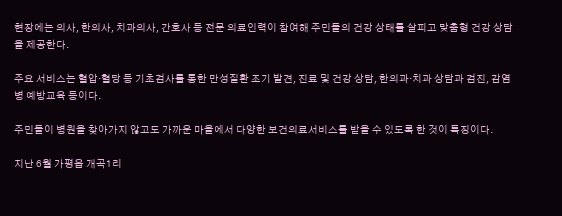현장에는 의사, 한의사, 치과의사, 간호사 등 전문 의료인력이 참여해 주민들의 건강 상태를 살피고 맞춤형 건강 상담을 제공한다.

주요 서비스는 혈압·혈당 등 기초검사를 통한 만성질환 조기 발견, 진료 및 건강 상담, 한의과·치과 상담과 검진, 감염병 예방교육 등이다.

주민들이 병원을 찾아가지 않고도 가까운 마을에서 다양한 보건의료서비스를 받을 수 있도록 한 것이 특징이다.

지난 6월 가평읍 개곡1리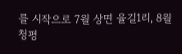를 시작으로 7월 상면 율길1리, 8월 청평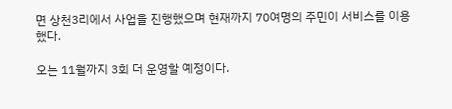면 상천3리에서 사업을 진행했으며 현재까지 70여명의 주민이 서비스를 이용했다.

오는 11월까지 3회 더 운영할 예정이다.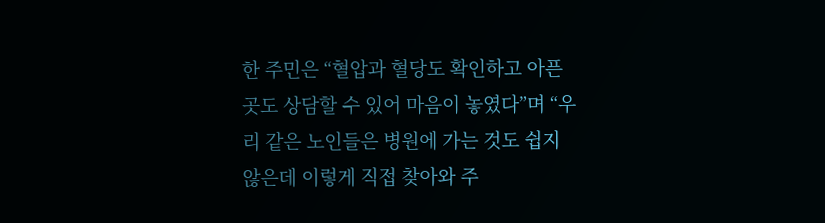한 주민은 “혈압과 혈당도 확인하고 아픈 곳도 상담할 수 있어 마음이 놓였다”며 “우리 같은 노인들은 병원에 가는 것도 쉽지 않은데 이렇게 직접 찾아와 주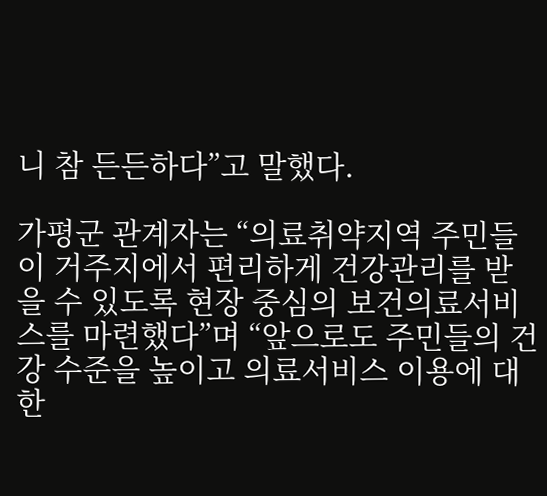니 참 든든하다”고 말했다.

가평군 관계자는 “의료취약지역 주민들이 거주지에서 편리하게 건강관리를 받을 수 있도록 현장 중심의 보건의료서비스를 마련했다”며 “앞으로도 주민들의 건강 수준을 높이고 의료서비스 이용에 대한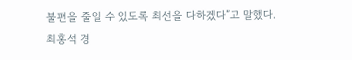불편을 줄일 수 있도록 최선을 다하겠다”고 말했다.
최홍석 경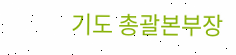기도 총괄본부장